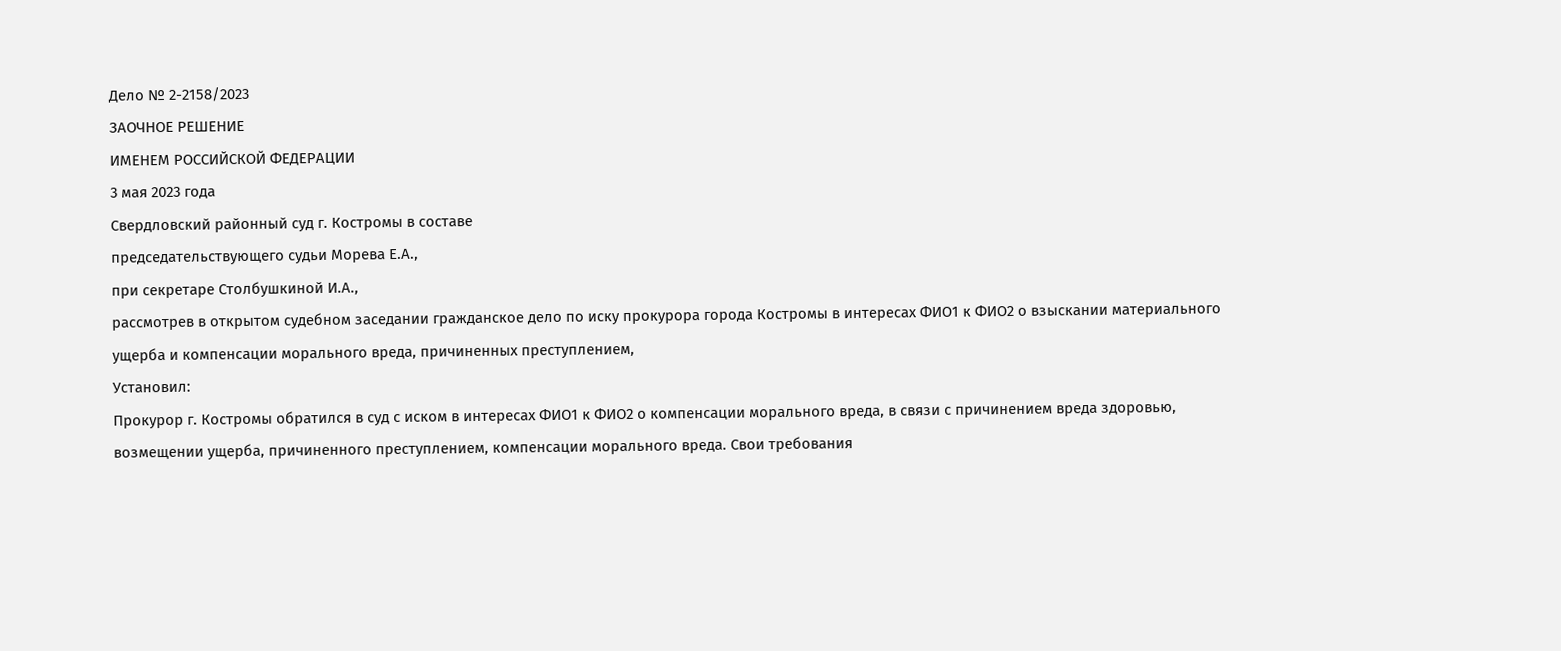Дело № 2-2158/2023
ЗАОЧНОЕ РЕШЕНИЕ
ИМЕНЕМ РОССИЙСКОЙ ФЕДЕРАЦИИ
3 мая 2023 года
Свердловский районный суд г. Костромы в составе
председательствующего судьи Морева Е.А.,
при секретаре Столбушкиной И.А.,
рассмотрев в открытом судебном заседании гражданское дело по иску прокурора города Костромы в интересах ФИО1 к ФИО2 о взыскании материального ущерба и компенсации морального вреда, причиненных преступлением,
Установил:
Прокурор г. Костромы обратился в суд с иском в интересах ФИО1 к ФИО2 о компенсации морального вреда, в связи с причинением вреда здоровью, возмещении ущерба, причиненного преступлением, компенсации морального вреда. Свои требования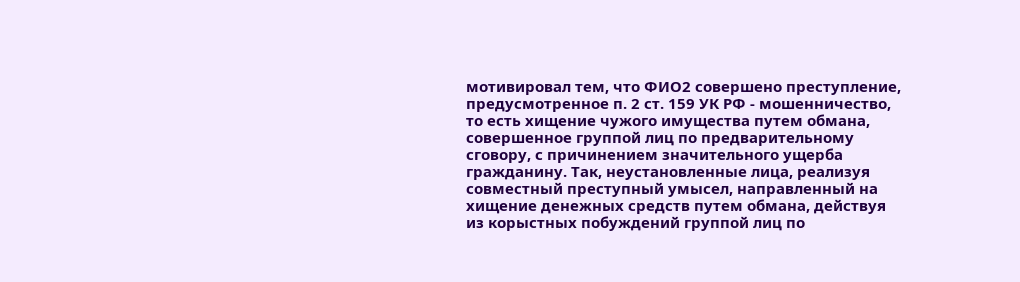мотивировал тем, что ФИО2 совершено преступление, предусмотренное п. 2 ст. 159 УК РФ - мошенничество, то есть хищение чужого имущества путем обмана, совершенное группой лиц по предварительному сговору, с причинением значительного ущерба гражданину. Так, неустановленные лица, реализуя совместный преступный умысел, направленный на хищение денежных средств путем обмана, действуя из корыстных побуждений группой лиц по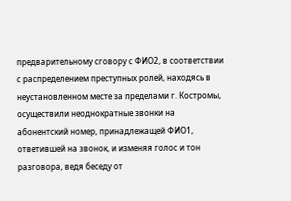предварительному сговору с ФИО2, в соответствии с распределением преступных ролей, находясь в неустановленном месте за пределами г. Костромы, осуществили неоднократные звонки на абонентский номер, принадлежащей ФИО1, ответившей на звонок, и изменяя голос и тон разговора, ведя беседу от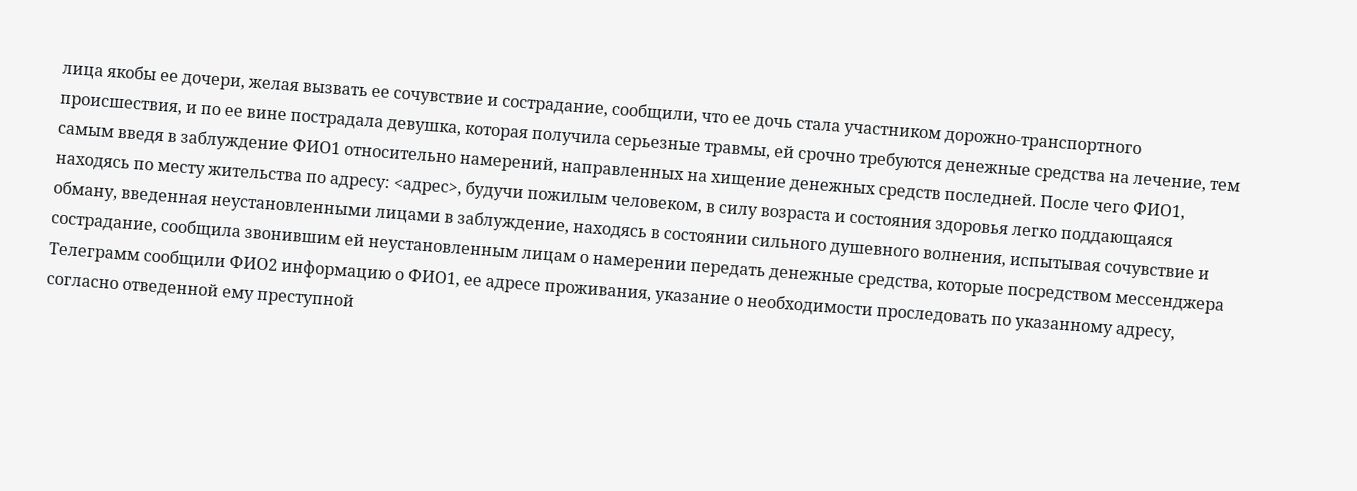лица якобы ее дочери, желая вызвать ее сочувствие и сострадание, сообщили, что ее дочь стала участником дорожно-транспортного происшествия, и по ее вине пострадала девушка, которая получила серьезные травмы, ей срочно требуются денежные средства на лечение, тем самым введя в заблуждение ФИО1 относительно намерений, направленных на хищение денежных средств последней. После чего ФИО1, находясь по месту жительства по адресу: <адрес>, будучи пожилым человеком, в силу возраста и состояния здоровья легко поддающаяся обману, введенная неустановленными лицами в заблуждение, находясь в состоянии сильного душевного волнения, испытывая сочувствие и сострадание, сообщила звонившим ей неустановленным лицам о намерении передать денежные средства, которые посредством мессенджера Телеграмм сообщили ФИО2 информацию о ФИО1, ее адресе проживания, указание о необходимости проследовать по указанному адресу, согласно отведенной ему преступной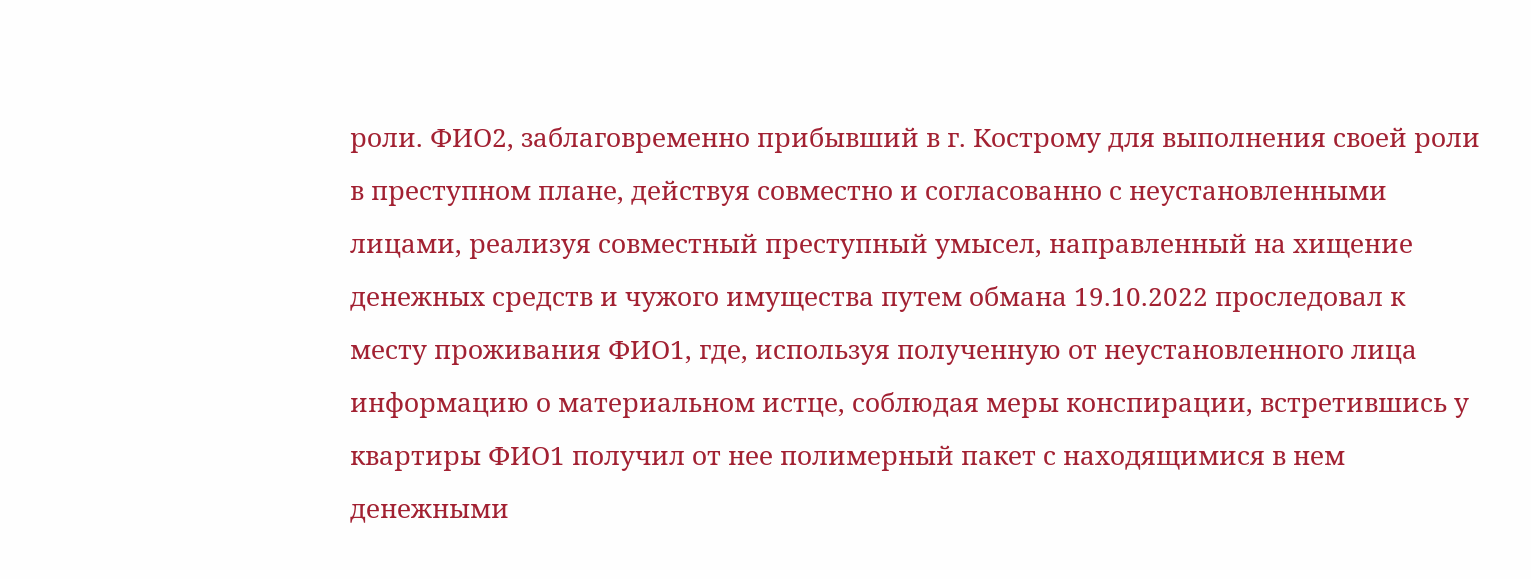роли. ФИО2, заблаговременно прибывший в г. Кострому для выполнения своей роли в преступном плане, действуя совместно и согласованно с неустановленными лицами, реализуя совместный преступный умысел, направленный на хищение денежных средств и чужого имущества путем обмана 19.10.2022 проследовал к месту проживания ФИО1, где, используя полученную от неустановленного лица информацию о материальном истце, соблюдая меры конспирации, встретившись у квартиры ФИО1 получил от нее полимерный пакет с находящимися в нем денежными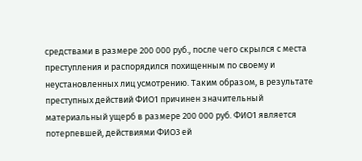средствами в размере 200 000 руб., после чего скрылся с места преступления и распорядился похищенным по своему и неустановленных лиц усмотрению. Таким образом, в результате преступных действий ФИО1 причинен значительный материальный ущерб в размере 200 000 руб. ФИО1 является потерпевшей, действиями ФИО3 ей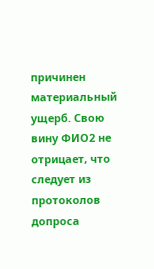причинен материальный ущерб. Свою вину ФИО2 не отрицает, что следует из протоколов допроса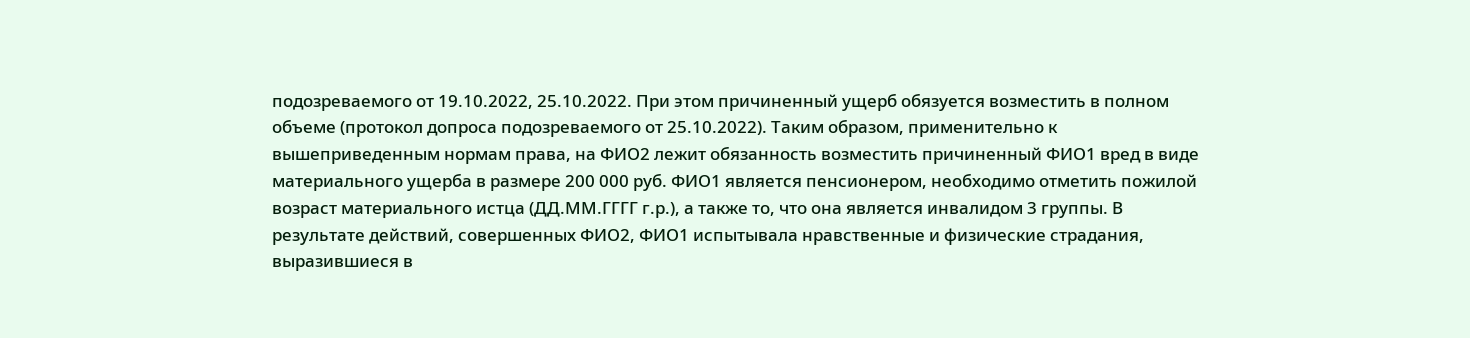подозреваемого от 19.10.2022, 25.10.2022. При этом причиненный ущерб обязуется возместить в полном объеме (протокол допроса подозреваемого от 25.10.2022). Таким образом, применительно к вышеприведенным нормам права, на ФИО2 лежит обязанность возместить причиненный ФИО1 вред в виде материального ущерба в размере 200 000 руб. ФИО1 является пенсионером, необходимо отметить пожилой возраст материального истца (ДД.ММ.ГГГГ г.р.), а также то, что она является инвалидом 3 группы. В результате действий, совершенных ФИО2, ФИО1 испытывала нравственные и физические страдания, выразившиеся в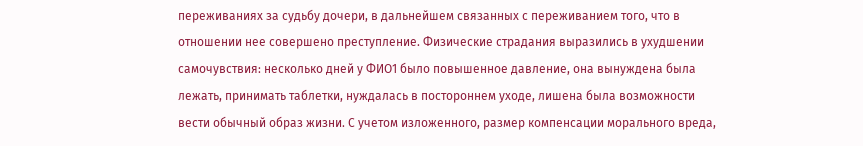переживаниях за судьбу дочери, в дальнейшем связанных с переживанием того, что в отношении нее совершено преступление. Физические страдания выразились в ухудшении самочувствия: несколько дней у ФИО1 было повышенное давление, она вынуждена была лежать, принимать таблетки, нуждалась в постороннем уходе, лишена была возможности вести обычный образ жизни. С учетом изложенного, размер компенсации морального вреда,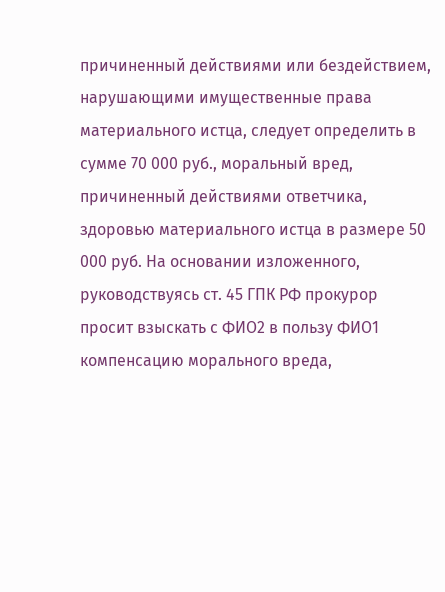причиненный действиями или бездействием, нарушающими имущественные права материального истца, следует определить в сумме 70 000 руб., моральный вред, причиненный действиями ответчика, здоровью материального истца в размере 50 000 руб. На основании изложенного, руководствуясь ст. 45 ГПК РФ прокурор просит взыскать с ФИО2 в пользу ФИО1 компенсацию морального вреда,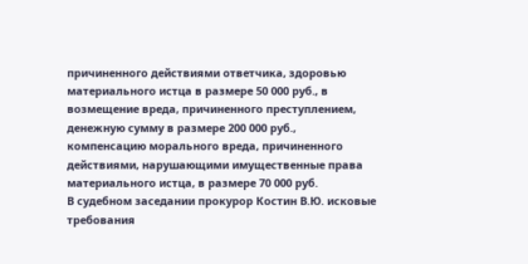причиненного действиями ответчика, здоровью материального истца в размере 50 000 руб., в возмещение вреда, причиненного преступлением, денежную сумму в размере 200 000 руб., компенсацию морального вреда, причиненного действиями, нарушающими имущественные права материального истца, в размере 70 000 руб.
В судебном заседании прокурор Костин В.Ю. исковые требования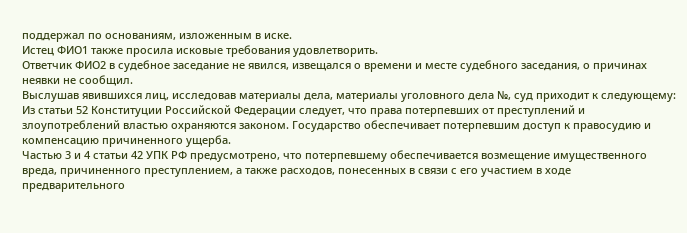поддержал по основаниям, изложенным в иске.
Истец ФИО1 также просила исковые требования удовлетворить.
Ответчик ФИО2 в судебное заседание не явился, извещался о времени и месте судебного заседания, о причинах неявки не сообщил.
Выслушав явившихся лиц, исследовав материалы дела, материалы уголовного дела №, суд приходит к следующему:
Из статьи 52 Конституции Российской Федерации следует, что права потерпевших от преступлений и злоупотреблений властью охраняются законом. Государство обеспечивает потерпевшим доступ к правосудию и компенсацию причиненного ущерба.
Частью 3 и 4 статьи 42 УПК РФ предусмотрено, что потерпевшему обеспечивается возмещение имущественного вреда, причиненного преступлением, а также расходов, понесенных в связи с его участием в ходе предварительного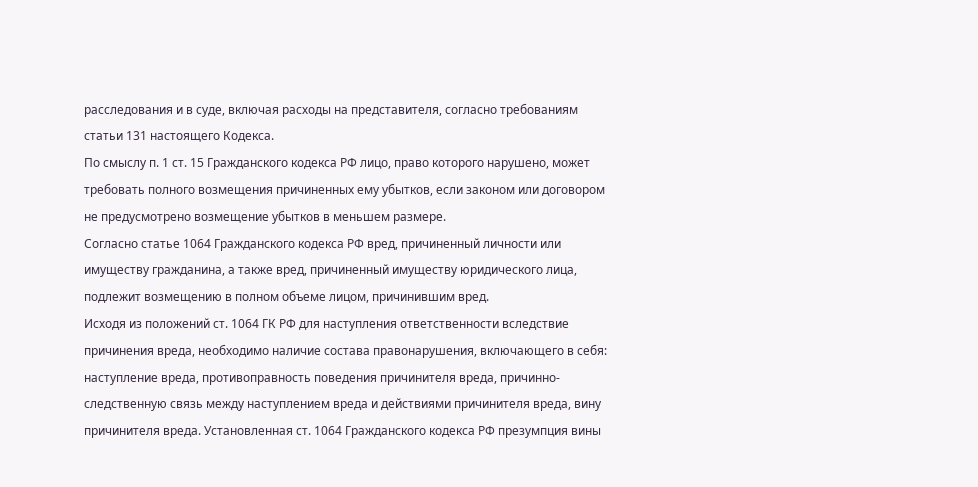расследования и в суде, включая расходы на представителя, согласно требованиям статьи 131 настоящего Кодекса.
По смыслу п. 1 ст. 15 Гражданского кодекса РФ лицо, право которого нарушено, может требовать полного возмещения причиненных ему убытков, если законом или договором не предусмотрено возмещение убытков в меньшем размере.
Согласно статье 1064 Гражданского кодекса РФ вред, причиненный личности или имуществу гражданина, а также вред, причиненный имуществу юридического лица, подлежит возмещению в полном объеме лицом, причинившим вред.
Исходя из положений ст. 1064 ГК РФ для наступления ответственности вследствие причинения вреда, необходимо наличие состава правонарушения, включающего в себя: наступление вреда, противоправность поведения причинителя вреда, причинно-следственную связь между наступлением вреда и действиями причинителя вреда, вину причинителя вреда. Установленная ст. 1064 Гражданского кодекса РФ презумпция вины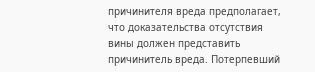причинителя вреда предполагает, что доказательства отсутствия вины должен представить причинитель вреда. Потерпевший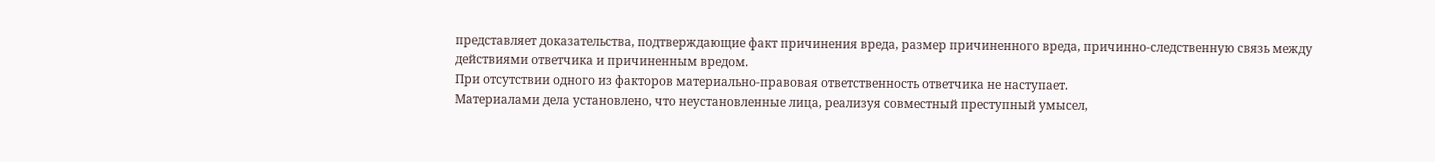представляет доказательства, подтверждающие факт причинения вреда, размер причиненного вреда, причинно-следственную связь между действиями ответчика и причиненным вредом.
При отсутствии одного из факторов материально-правовая ответственность ответчика не наступает.
Материалами дела установлено, что неустановленные лица, реализуя совместный преступный умысел,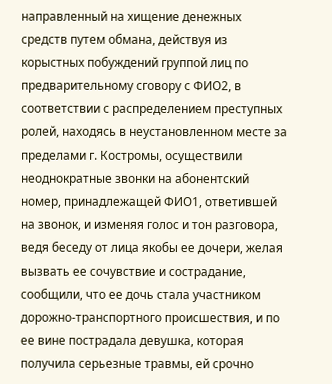направленный на хищение денежных средств путем обмана, действуя из корыстных побуждений группой лиц по предварительному сговору с ФИО2, в соответствии с распределением преступных ролей, находясь в неустановленном месте за пределами г. Костромы, осуществили неоднократные звонки на абонентский номер, принадлежащей ФИО1, ответившей на звонок, и изменяя голос и тон разговора, ведя беседу от лица якобы ее дочери, желая вызвать ее сочувствие и сострадание, сообщили, что ее дочь стала участником дорожно-транспортного происшествия, и по ее вине пострадала девушка, которая получила серьезные травмы, ей срочно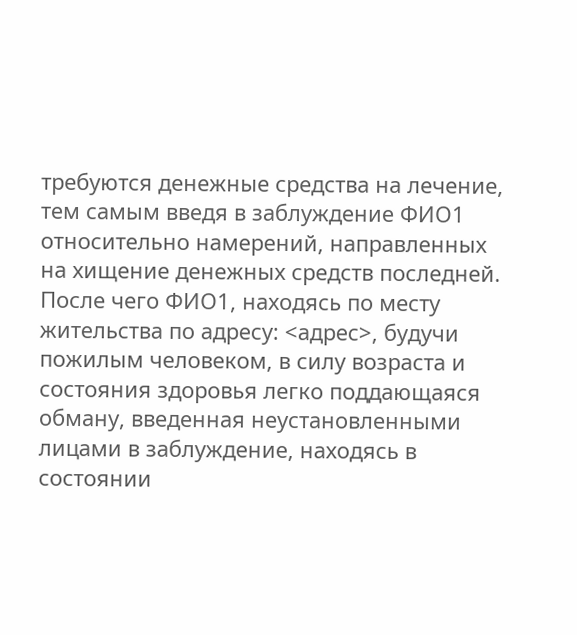требуются денежные средства на лечение, тем самым введя в заблуждение ФИО1 относительно намерений, направленных на хищение денежных средств последней. После чего ФИО1, находясь по месту жительства по адресу: <адрес>, будучи пожилым человеком, в силу возраста и состояния здоровья легко поддающаяся обману, введенная неустановленными лицами в заблуждение, находясь в состоянии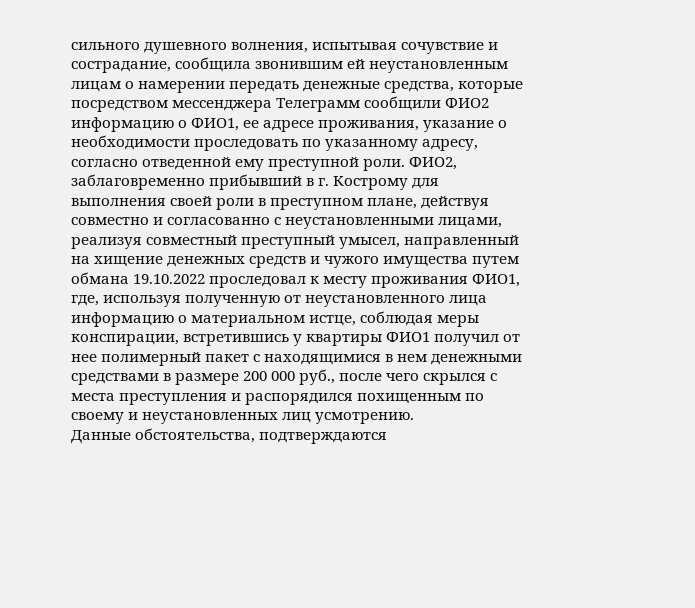сильного душевного волнения, испытывая сочувствие и сострадание, сообщила звонившим ей неустановленным лицам о намерении передать денежные средства, которые посредством мессенджера Телеграмм сообщили ФИО2 информацию о ФИО1, ее адресе проживания, указание о необходимости проследовать по указанному адресу, согласно отведенной ему преступной роли. ФИО2, заблаговременно прибывший в г. Кострому для выполнения своей роли в преступном плане, действуя совместно и согласованно с неустановленными лицами, реализуя совместный преступный умысел, направленный на хищение денежных средств и чужого имущества путем обмана 19.10.2022 проследовал к месту проживания ФИО1, где, используя полученную от неустановленного лица информацию о материальном истце, соблюдая меры конспирации, встретившись у квартиры ФИО1 получил от нее полимерный пакет с находящимися в нем денежными средствами в размере 200 000 руб., после чего скрылся с места преступления и распорядился похищенным по своему и неустановленных лиц усмотрению.
Данные обстоятельства, подтверждаются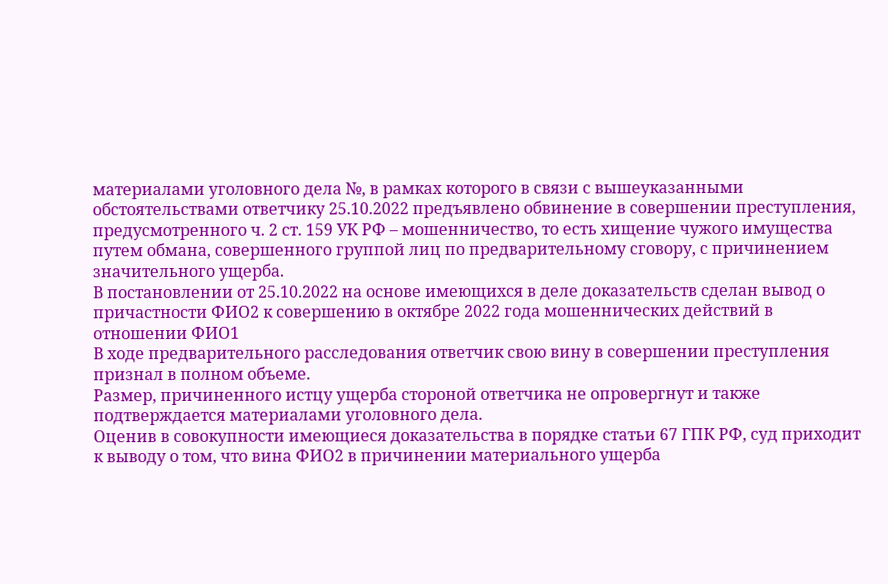материалами уголовного дела №, в рамках которого в связи с вышеуказанными обстоятельствами ответчику 25.10.2022 предъявлено обвинение в совершении преступления, предусмотренного ч. 2 ст. 159 УК РФ – мошенничество, то есть хищение чужого имущества путем обмана, совершенного группой лиц по предварительному сговору, с причинением значительного ущерба.
В постановлении от 25.10.2022 на основе имеющихся в деле доказательств сделан вывод о причастности ФИО2 к совершению в октябре 2022 года мошеннических действий в отношении ФИО1
В ходе предварительного расследования ответчик свою вину в совершении преступления признал в полном объеме.
Размер, причиненного истцу ущерба стороной ответчика не опровергнут и также подтверждается материалами уголовного дела.
Оценив в совокупности имеющиеся доказательства в порядке статьи 67 ГПК РФ, суд приходит к выводу о том, что вина ФИО2 в причинении материального ущерба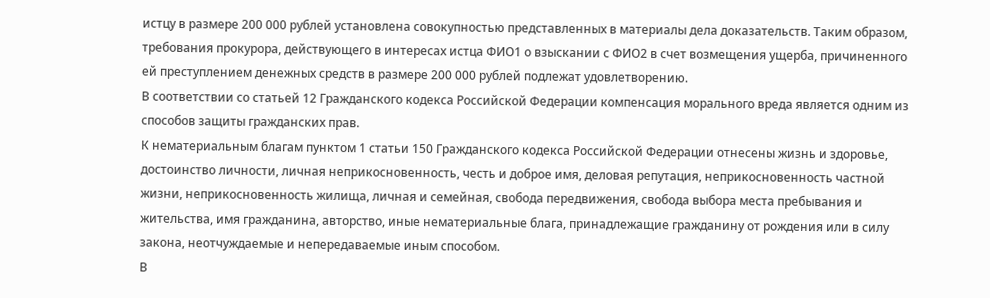истцу в размере 200 000 рублей установлена совокупностью представленных в материалы дела доказательств. Таким образом, требования прокурора, действующего в интересах истца ФИО1 о взыскании с ФИО2 в счет возмещения ущерба, причиненного ей преступлением денежных средств в размере 200 000 рублей подлежат удовлетворению.
В соответствии со статьей 12 Гражданского кодекса Российской Федерации компенсация морального вреда является одним из способов защиты гражданских прав.
К нематериальным благам пунктом 1 статьи 150 Гражданского кодекса Российской Федерации отнесены жизнь и здоровье, достоинство личности, личная неприкосновенность, честь и доброе имя, деловая репутация, неприкосновенность частной жизни, неприкосновенность жилища, личная и семейная, свобода передвижения, свобода выбора места пребывания и жительства, имя гражданина, авторство, иные нематериальные блага, принадлежащие гражданину от рождения или в силу закона, неотчуждаемые и непередаваемые иным способом.
В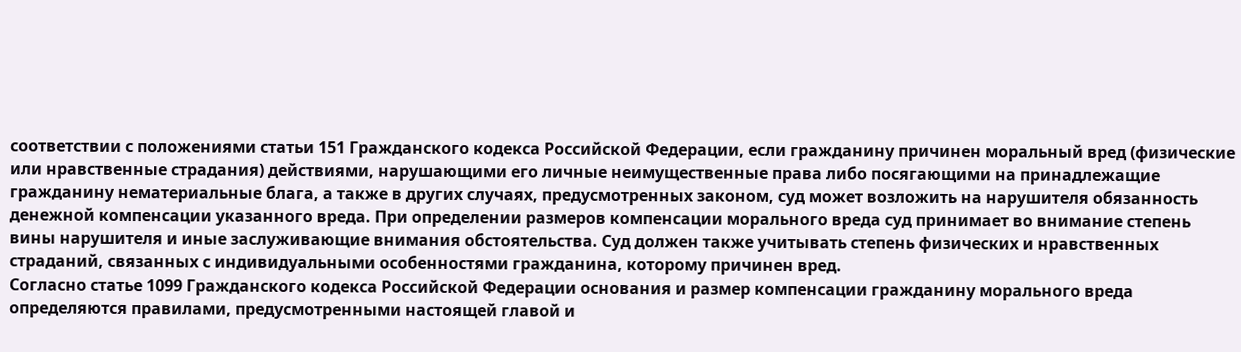соответствии с положениями статьи 151 Гражданского кодекса Российской Федерации, если гражданину причинен моральный вред (физические или нравственные страдания) действиями, нарушающими его личные неимущественные права либо посягающими на принадлежащие гражданину нематериальные блага, а также в других случаях, предусмотренных законом, суд может возложить на нарушителя обязанность денежной компенсации указанного вреда. При определении размеров компенсации морального вреда суд принимает во внимание степень вины нарушителя и иные заслуживающие внимания обстоятельства. Суд должен также учитывать степень физических и нравственных страданий, связанных с индивидуальными особенностями гражданина, которому причинен вред.
Согласно статье 1099 Гражданского кодекса Российской Федерации основания и размер компенсации гражданину морального вреда определяются правилами, предусмотренными настоящей главой и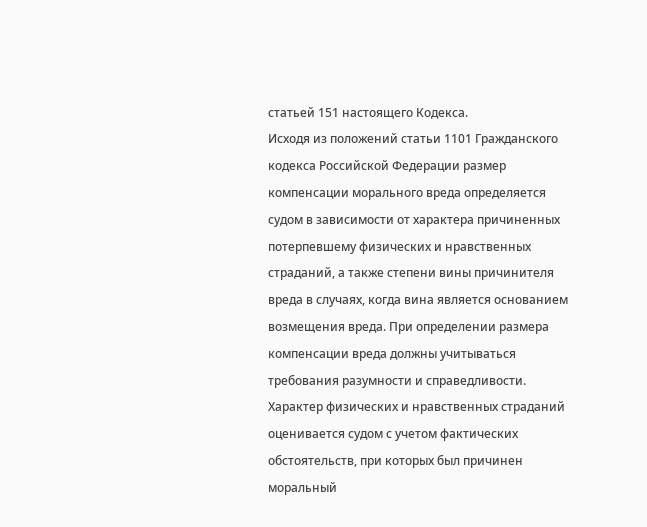статьей 151 настоящего Кодекса.
Исходя из положений статьи 1101 Гражданского кодекса Российской Федерации размер компенсации морального вреда определяется судом в зависимости от характера причиненных потерпевшему физических и нравственных страданий, а также степени вины причинителя вреда в случаях, когда вина является основанием возмещения вреда. При определении размера компенсации вреда должны учитываться требования разумности и справедливости. Характер физических и нравственных страданий оценивается судом с учетом фактических обстоятельств, при которых был причинен моральный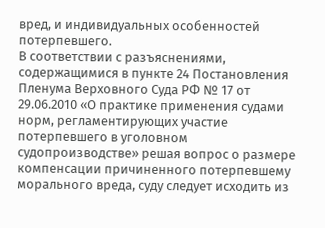вред, и индивидуальных особенностей потерпевшего.
В соответствии с разъяснениями, содержащимися в пункте 24 Постановления Пленума Верховного Суда РФ № 17 от 29.06.2010 «О практике применения судами норм, регламентирующих участие потерпевшего в уголовном судопроизводстве» решая вопрос о размере компенсации причиненного потерпевшему морального вреда, суду следует исходить из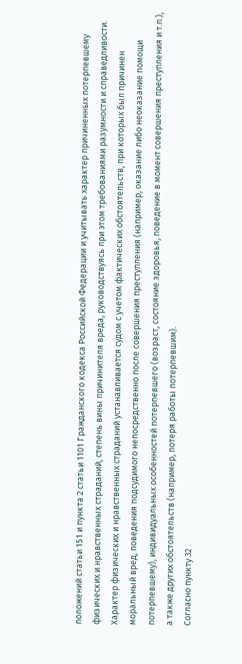положений статьи 151 и пункта 2 статьи 1101 Гражданского кодекса Российской Федерации и учитывать характер причиненных потерпевшему физических и нравственных страданий, степень вины причинителя вреда, руководствуясь при этом требованиями разумности и справедливости.
Характер физических и нравственных страданий устанавливается судом с учетом фактических обстоятельств, при которых был причинен моральный вред, поведения подсудимого непосредственно после совершения преступления (например, оказание либо неоказание помощи потерпевшему), индивидуальных особенностей потерпевшего (возраст, состояние здоровья, поведение в момент совершения преступления и т.п.), а также других обстоятельств (например, потеря работы потерпевшим).
Согласно пункту 32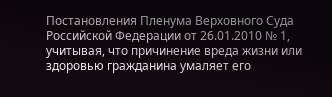Постановления Пленума Верховного Суда Российской Федерации от 26.01.2010 № 1, учитывая, что причинение вреда жизни или здоровью гражданина умаляет его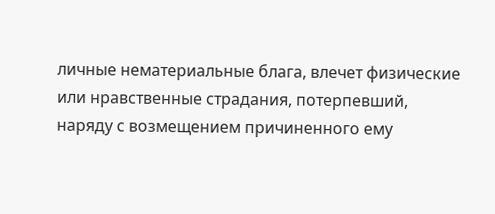личные нематериальные блага, влечет физические или нравственные страдания, потерпевший, наряду с возмещением причиненного ему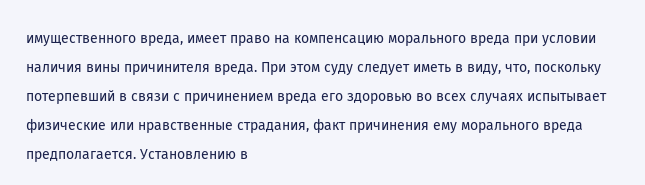имущественного вреда, имеет право на компенсацию морального вреда при условии наличия вины причинителя вреда. При этом суду следует иметь в виду, что, поскольку потерпевший в связи с причинением вреда его здоровью во всех случаях испытывает физические или нравственные страдания, факт причинения ему морального вреда предполагается. Установлению в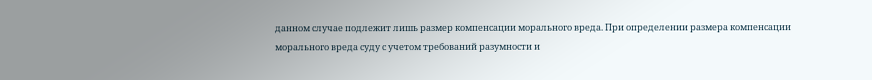данном случае подлежит лишь размер компенсации морального вреда. При определении размера компенсации морального вреда суду с учетом требований разумности и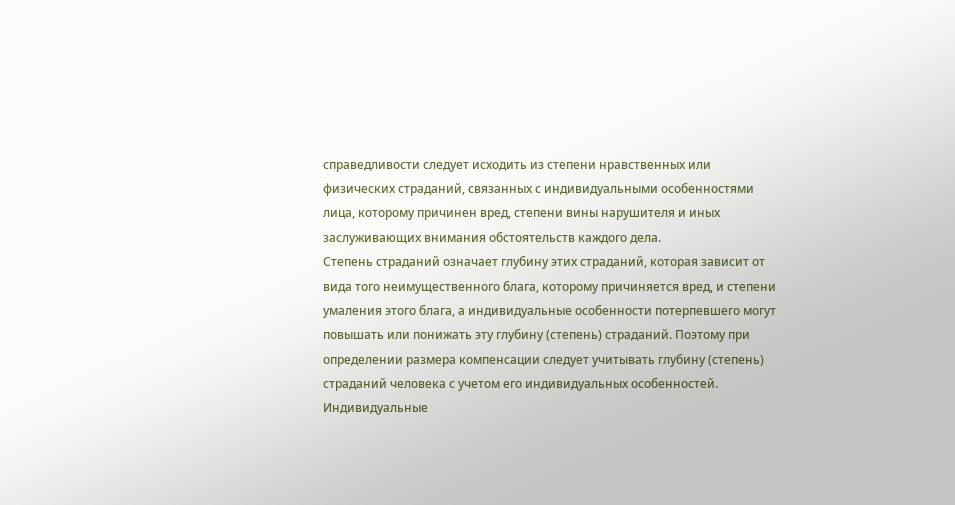справедливости следует исходить из степени нравственных или физических страданий, связанных с индивидуальными особенностями лица, которому причинен вред, степени вины нарушителя и иных заслуживающих внимания обстоятельств каждого дела.
Степень страданий означает глубину этих страданий, которая зависит от вида того неимущественного блага, которому причиняется вред, и степени умаления этого блага, а индивидуальные особенности потерпевшего могут повышать или понижать эту глубину (степень) страданий. Поэтому при определении размера компенсации следует учитывать глубину (степень) страданий человека с учетом его индивидуальных особенностей.
Индивидуальные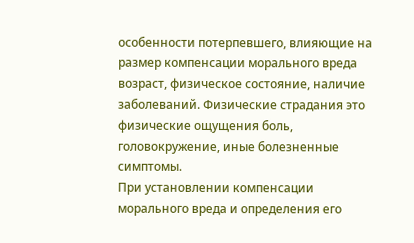особенности потерпевшего, влияющие на размер компенсации морального вреда возраст, физическое состояние, наличие заболеваний. Физические страдания это физические ощущения боль, головокружение, иные болезненные симптомы.
При установлении компенсации морального вреда и определения его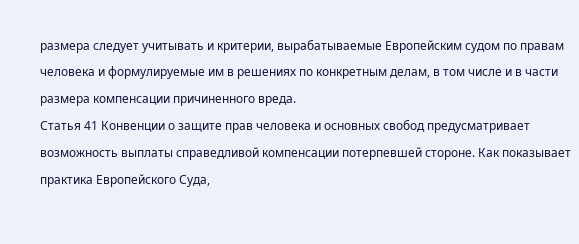размера следует учитывать и критерии, вырабатываемые Европейским судом по правам человека и формулируемые им в решениях по конкретным делам, в том числе и в части размера компенсации причиненного вреда.
Статья 41 Конвенции о защите прав человека и основных свобод предусматривает возможность выплаты справедливой компенсации потерпевшей стороне. Как показывает практика Европейского Суда,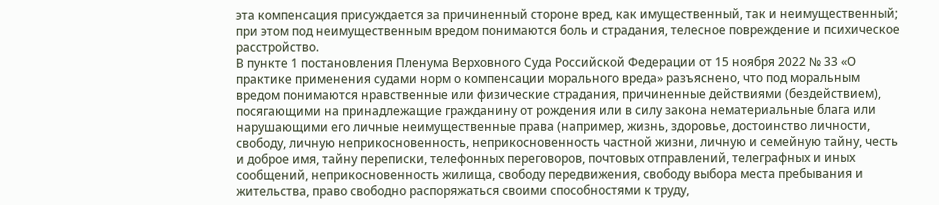эта компенсация присуждается за причиненный стороне вред, как имущественный, так и неимущественный; при этом под неимущественным вредом понимаются боль и страдания, телесное повреждение и психическое расстройство.
В пункте 1 постановления Пленума Верховного Суда Российской Федерации от 15 ноября 2022 № 33 «О практике применения судами норм о компенсации морального вреда» разъяснено, что под моральным вредом понимаются нравственные или физические страдания, причиненные действиями (бездействием), посягающими на принадлежащие гражданину от рождения или в силу закона нематериальные блага или нарушающими его личные неимущественные права (например, жизнь, здоровье, достоинство личности, свободу, личную неприкосновенность, неприкосновенность частной жизни, личную и семейную тайну, честь и доброе имя, тайну переписки, телефонных переговоров, почтовых отправлений, телеграфных и иных сообщений, неприкосновенность жилища, свободу передвижения, свободу выбора места пребывания и жительства, право свободно распоряжаться своими способностями к труду,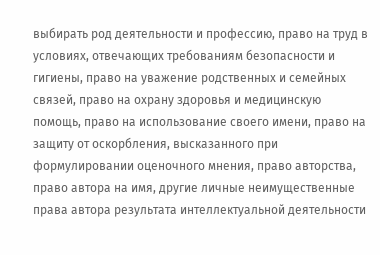выбирать род деятельности и профессию, право на труд в условиях, отвечающих требованиям безопасности и гигиены, право на уважение родственных и семейных связей, право на охрану здоровья и медицинскую помощь, право на использование своего имени, право на защиту от оскорбления, высказанного при формулировании оценочного мнения, право авторства, право автора на имя, другие личные неимущественные права автора результата интеллектуальной деятельности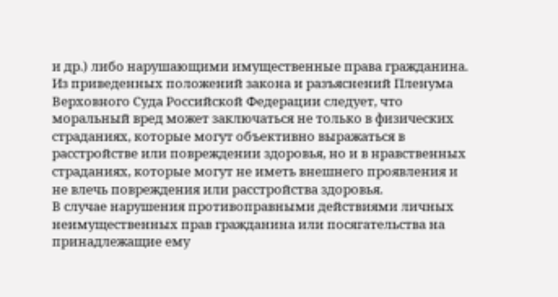и др.) либо нарушающими имущественные права гражданина.
Из приведенных положений закона и разъяснений Пленума Верховного Суда Российской Федерации следует, что моральный вред может заключаться не только в физических страданиях, которые могут объективно выражаться в расстройстве или повреждении здоровья, но и в нравственных страданиях, которые могут не иметь внешнего проявления и не влечь повреждения или расстройства здоровья.
В случае нарушения противоправными действиями личных неимущественных прав гражданина или посягательства на принадлежащие ему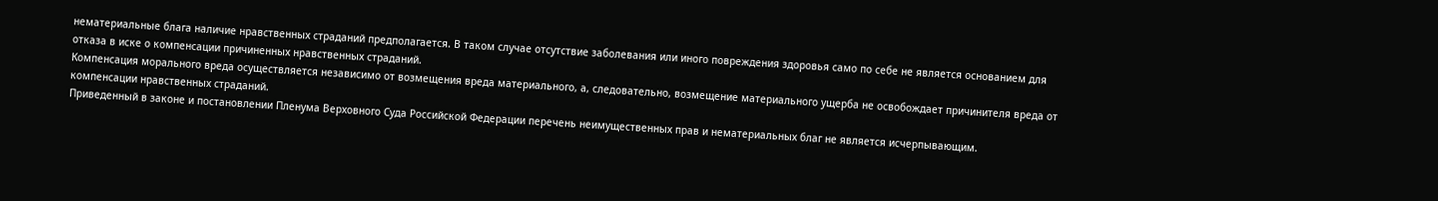нематериальные блага наличие нравственных страданий предполагается. В таком случае отсутствие заболевания или иного повреждения здоровья само по себе не является основанием для отказа в иске о компенсации причиненных нравственных страданий.
Компенсация морального вреда осуществляется независимо от возмещения вреда материального, а, следовательно, возмещение материального ущерба не освобождает причинителя вреда от компенсации нравственных страданий.
Приведенный в законе и постановлении Пленума Верховного Суда Российской Федерации перечень неимущественных прав и нематериальных благ не является исчерпывающим.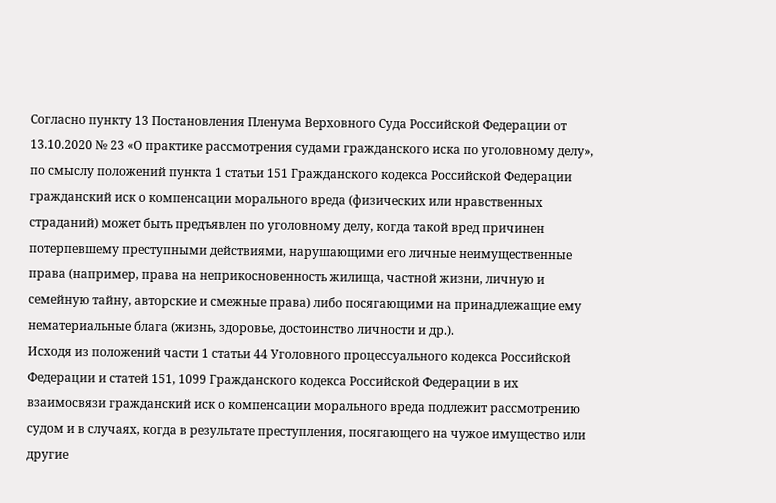Согласно пункту 13 Постановления Пленума Верховного Суда Российской Федерации от 13.10.2020 № 23 «О практике рассмотрения судами гражданского иска по уголовному делу», по смыслу положений пункта 1 статьи 151 Гражданского кодекса Российской Федерации гражданский иск о компенсации морального вреда (физических или нравственных страданий) может быть предъявлен по уголовному делу, когда такой вред причинен потерпевшему преступными действиями, нарушающими его личные неимущественные права (например, права на неприкосновенность жилища, частной жизни, личную и семейную тайну, авторские и смежные права) либо посягающими на принадлежащие ему нематериальные блага (жизнь, здоровье, достоинство личности и др.).
Исходя из положений части 1 статьи 44 Уголовного процессуального кодекса Российской Федерации и статей 151, 1099 Гражданского кодекса Российской Федерации в их взаимосвязи гражданский иск о компенсации морального вреда подлежит рассмотрению судом и в случаях, когда в результате преступления, посягающего на чужое имущество или другие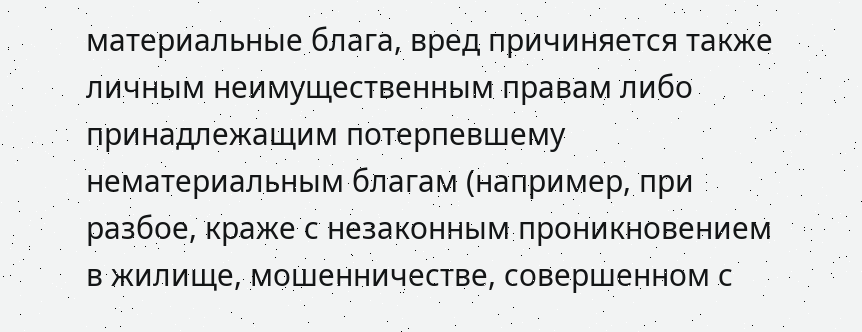материальные блага, вред причиняется также личным неимущественным правам либо принадлежащим потерпевшему нематериальным благам (например, при разбое, краже с незаконным проникновением в жилище, мошенничестве, совершенном с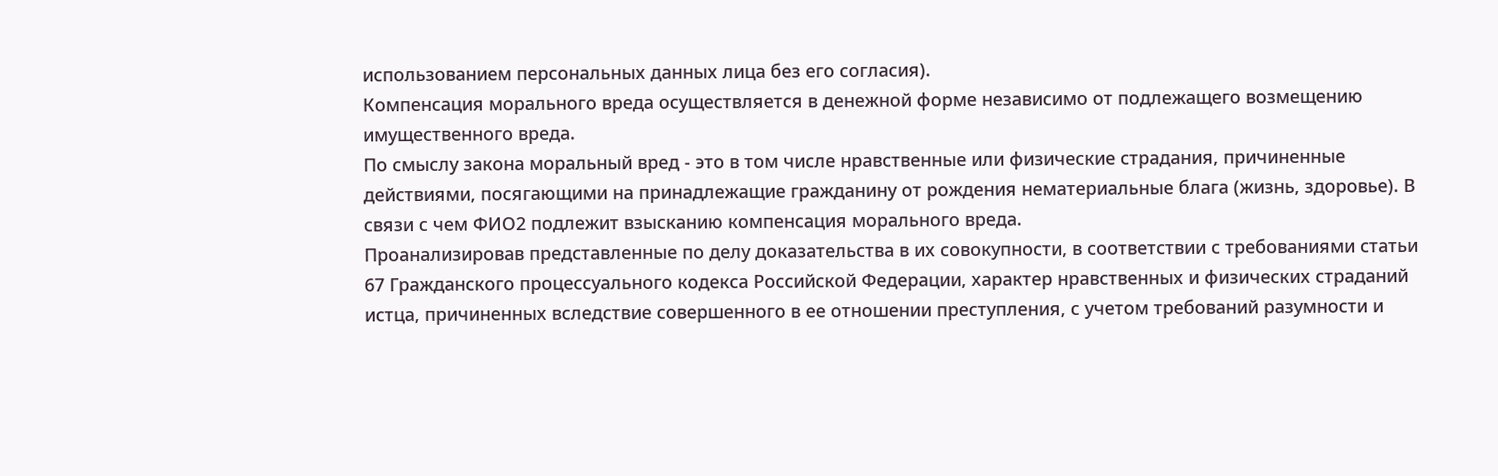использованием персональных данных лица без его согласия).
Компенсация морального вреда осуществляется в денежной форме независимо от подлежащего возмещению имущественного вреда.
По смыслу закона моральный вред - это в том числе нравственные или физические страдания, причиненные действиями, посягающими на принадлежащие гражданину от рождения нематериальные блага (жизнь, здоровье). В связи с чем ФИО2 подлежит взысканию компенсация морального вреда.
Проанализировав представленные по делу доказательства в их совокупности, в соответствии с требованиями статьи 67 Гражданского процессуального кодекса Российской Федерации, характер нравственных и физических страданий истца, причиненных вследствие совершенного в ее отношении преступления, с учетом требований разумности и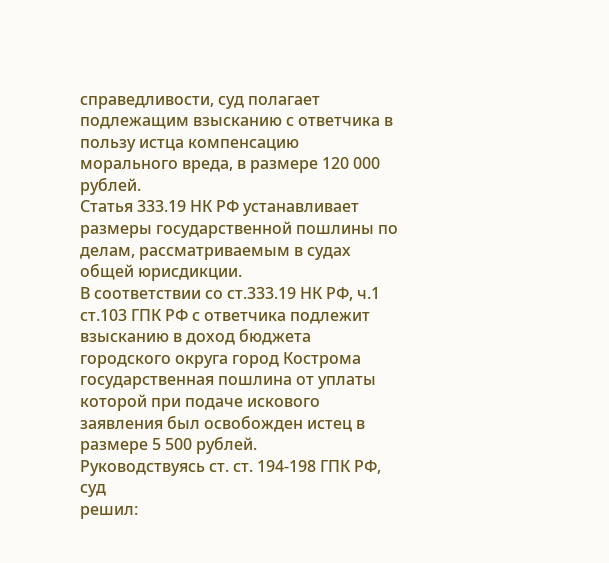справедливости, суд полагает подлежащим взысканию с ответчика в пользу истца компенсацию морального вреда, в размере 120 000 рублей.
Статья 333.19 НК РФ устанавливает размеры государственной пошлины по делам, рассматриваемым в судах общей юрисдикции.
В соответствии со ст.333.19 НК РФ, ч.1 ст.103 ГПК РФ с ответчика подлежит взысканию в доход бюджета городского округа город Кострома государственная пошлина от уплаты которой при подаче искового заявления был освобожден истец в размере 5 500 рублей.
Руководствуясь ст. ст. 194-198 ГПК РФ, суд
решил: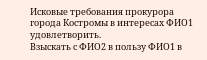Исковые требования прокурора города Костромы в интересах ФИО1 удовлетворить.
Взыскать с ФИО2 в пользу ФИО1 в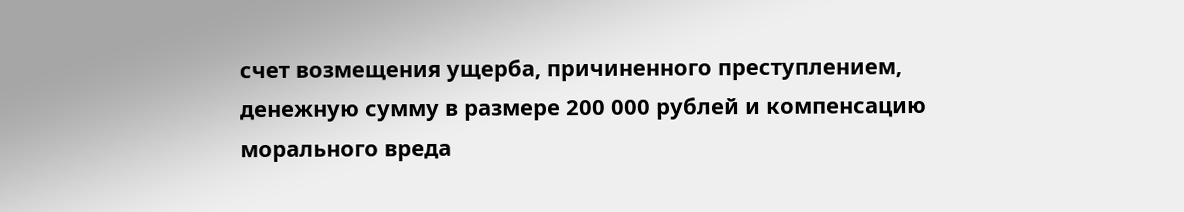счет возмещения ущерба, причиненного преступлением, денежную сумму в размере 200 000 рублей и компенсацию морального вреда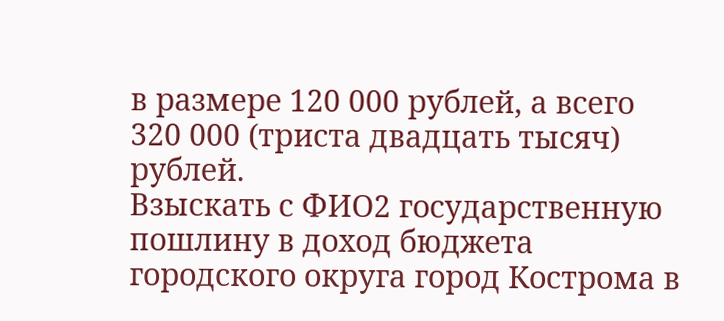в размере 120 000 рублей, а всего 320 000 (триста двадцать тысяч) рублей.
Взыскать с ФИО2 государственную пошлину в доход бюджета городского округа город Кострома в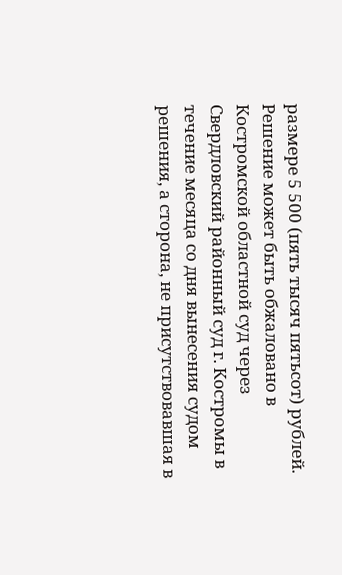размере 5 500 (пять тысяч пятьсот) рублей.
Решение может быть обжаловано в Костромской областной суд через Свердловский районный суд г. Костромы в течение месяца со дня вынесения судом решения, а сторона, не присутствовавшая в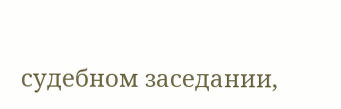судебном заседании,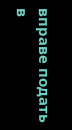вправе подать в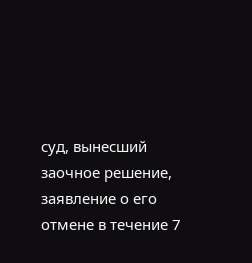суд, вынесший заочное решение, заявление о его отмене в течение 7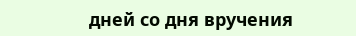дней со дня вручения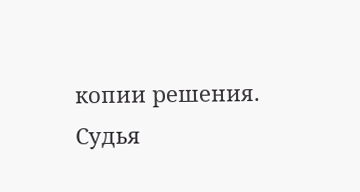копии решения.
Судья